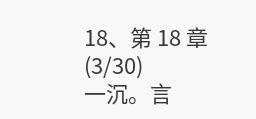18、第 18 章(3/30)
一沉。言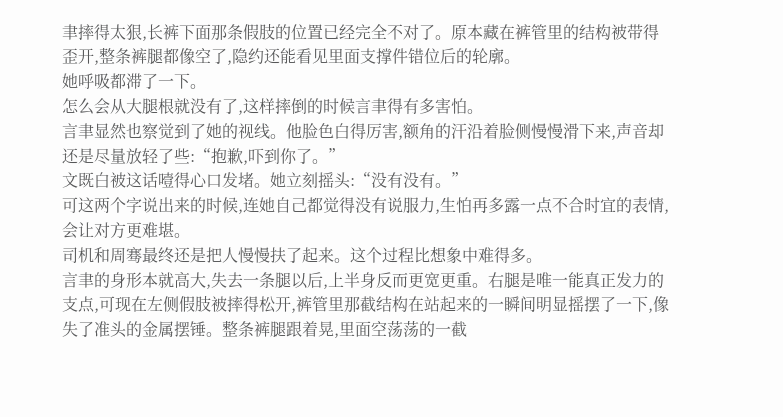聿摔得太狠,长裤下面那条假肢的位置已经完全不对了。原本藏在裤管里的结构被带得歪开,整条裤腿都像空了,隐约还能看见里面支撑件错位后的轮廓。
她呼吸都滞了一下。
怎么会从大腿根就没有了,这样摔倒的时候言聿得有多害怕。
言聿显然也察觉到了她的视线。他脸色白得厉害,额角的汗沿着脸侧慢慢滑下来,声音却还是尽量放轻了些:“抱歉,吓到你了。”
文既白被这话噎得心口发堵。她立刻摇头:“没有没有。”
可这两个字说出来的时候,连她自己都觉得没有说服力,生怕再多露一点不合时宜的表情,会让对方更难堪。
司机和周骞最终还是把人慢慢扶了起来。这个过程比想象中难得多。
言聿的身形本就高大,失去一条腿以后,上半身反而更宽更重。右腿是唯一能真正发力的支点,可现在左侧假肢被摔得松开,裤管里那截结构在站起来的一瞬间明显摇摆了一下,像失了准头的金属摆锤。整条裤腿跟着晃,里面空荡荡的一截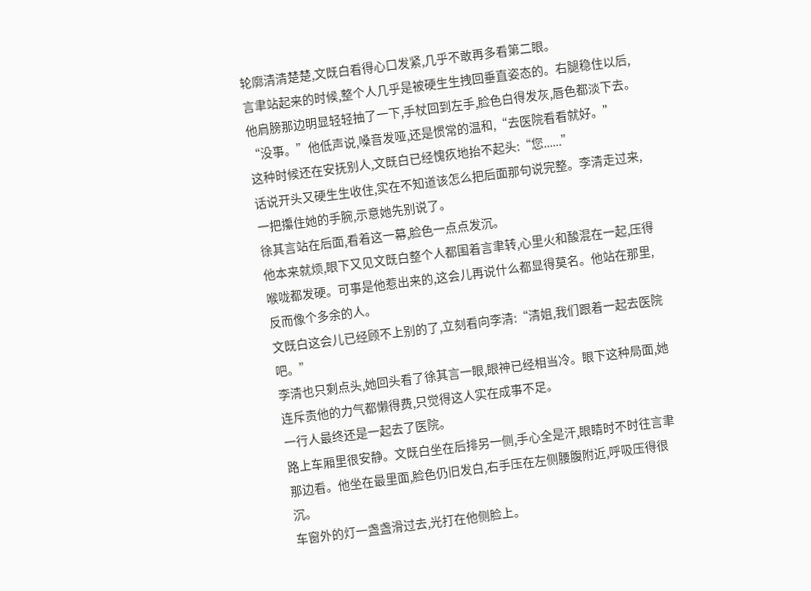轮廓清清楚楚,文既白看得心口发紧,几乎不敢再多看第二眼。
言聿站起来的时候,整个人几乎是被硬生生拽回垂直姿态的。右腿稳住以后,他肩膀那边明显轻轻抽了一下,手杖回到左手,脸色白得发灰,唇色都淡下去。
“没事。”他低声说,嗓音发哑,还是惯常的温和,“去医院看看就好。”
这种时候还在安抚别人,文既白已经愧疚地抬不起头:“您......”
话说开头又硬生生收住,实在不知道该怎么把后面那句说完整。李清走过来,一把攥住她的手腕,示意她先别说了。
徐其言站在后面,看着这一幕,脸色一点点发沉。
他本来就烦,眼下又见文既白整个人都围着言聿转,心里火和酸混在一起,压得喉咙都发硬。可事是他惹出来的,这会儿再说什么都显得莫名。他站在那里,反而像个多余的人。
文既白这会儿已经顾不上别的了,立刻看向李清:“清姐,我们跟着一起去医院吧。”
李清也只剩点头,她回头看了徐其言一眼,眼神已经相当冷。眼下这种局面,她连斥责他的力气都懒得费,只觉得这人实在成事不足。
一行人最终还是一起去了医院。
路上车厢里很安静。文既白坐在后排另一侧,手心全是汗,眼睛时不时往言聿那边看。他坐在最里面,脸色仍旧发白,右手压在左侧腰腹附近,呼吸压得很沉。
车窗外的灯一盏盏滑过去,光打在他侧脸上。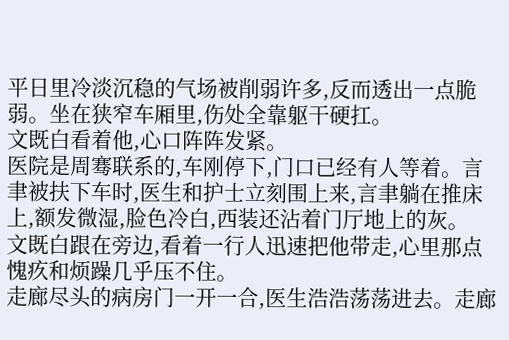平日里冷淡沉稳的气场被削弱许多,反而透出一点脆弱。坐在狭窄车厢里,伤处全靠躯干硬扛。
文既白看着他,心口阵阵发紧。
医院是周骞联系的,车刚停下,门口已经有人等着。言聿被扶下车时,医生和护士立刻围上来,言聿躺在推床上,额发微湿,脸色冷白,西装还沾着门厅地上的灰。
文既白跟在旁边,看着一行人迅速把他带走,心里那点愧疚和烦躁几乎压不住。
走廊尽头的病房门一开一合,医生浩浩荡荡进去。走廊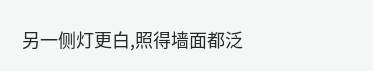另一侧灯更白,照得墙面都泛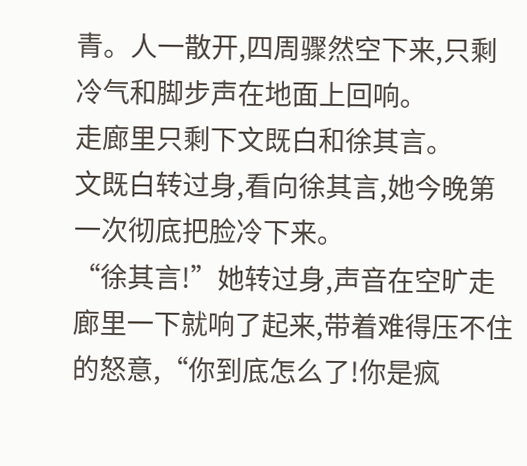青。人一散开,四周骤然空下来,只剩冷气和脚步声在地面上回响。
走廊里只剩下文既白和徐其言。
文既白转过身,看向徐其言,她今晚第一次彻底把脸冷下来。
“徐其言!”她转过身,声音在空旷走廊里一下就响了起来,带着难得压不住的怒意,“你到底怎么了!你是疯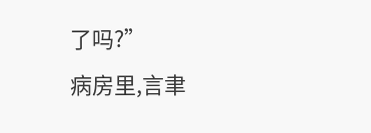了吗?”
病房里,言聿